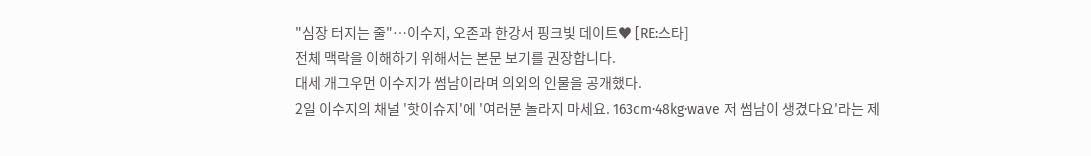"심장 터지는 줄"…이수지, 오존과 한강서 핑크빛 데이트♥ [RE:스타]
전체 맥락을 이해하기 위해서는 본문 보기를 권장합니다.
대세 개그우먼 이수지가 썸남이라며 의외의 인물을 공개했다.
2일 이수지의 채널 '핫이슈지'에 '여러분 놀라지 마세요. 163cm·48kg·wave 저 썸남이 생겼다요'라는 제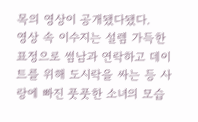목의 영상이 공개됐다됐다.
영상 속 이수지는 설렘 가득한 표정으로 썸남과 연락하고 데이트를 위해 도시락을 싸는 등 사랑에 빠진 풋풋한 소녀의 모습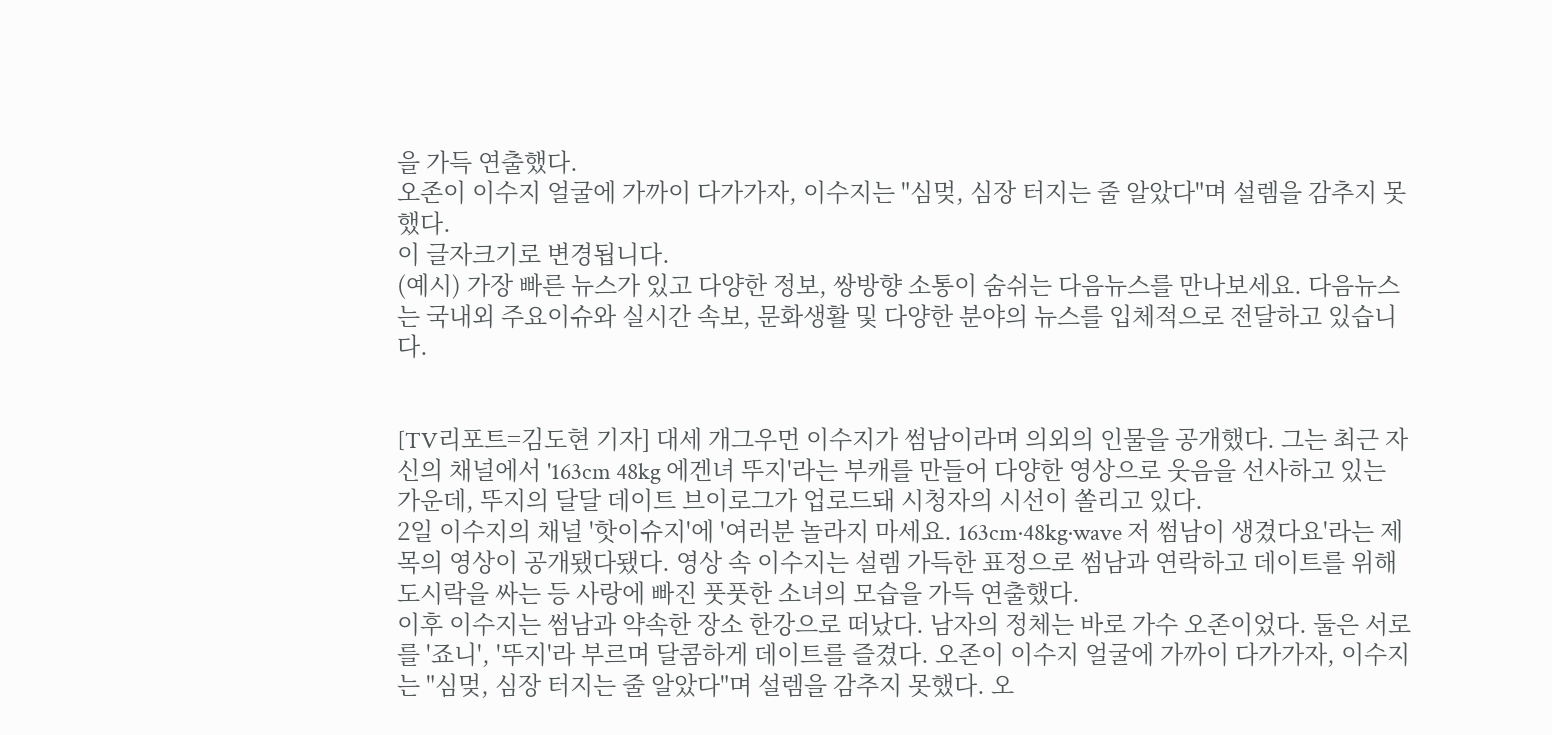을 가득 연출했다.
오존이 이수지 얼굴에 가까이 다가가자, 이수지는 "심멎, 심장 터지는 줄 알았다"며 설렘을 감추지 못했다.
이 글자크기로 변경됩니다.
(예시) 가장 빠른 뉴스가 있고 다양한 정보, 쌍방향 소통이 숨쉬는 다음뉴스를 만나보세요. 다음뉴스는 국내외 주요이슈와 실시간 속보, 문화생활 및 다양한 분야의 뉴스를 입체적으로 전달하고 있습니다.


[TV리포트=김도현 기자] 대세 개그우먼 이수지가 썸남이라며 의외의 인물을 공개했다. 그는 최근 자신의 채널에서 '163cm 48kg 에겐녀 뚜지'라는 부캐를 만들어 다양한 영상으로 웃음을 선사하고 있는 가운데, 뚜지의 달달 데이트 브이로그가 업로드돼 시청자의 시선이 쏠리고 있다.
2일 이수지의 채널 '핫이슈지'에 '여러분 놀라지 마세요. 163cm·48kg·wave 저 썸남이 생겼다요'라는 제목의 영상이 공개됐다됐다. 영상 속 이수지는 설렘 가득한 표정으로 썸남과 연락하고 데이트를 위해 도시락을 싸는 등 사랑에 빠진 풋풋한 소녀의 모습을 가득 연출했다.
이후 이수지는 썸남과 약속한 장소 한강으로 떠났다. 남자의 정체는 바로 가수 오존이었다. 둘은 서로를 '죠니', '뚜지'라 부르며 달콤하게 데이트를 즐겼다. 오존이 이수지 얼굴에 가까이 다가가자, 이수지는 "심멎, 심장 터지는 줄 알았다"며 설렘을 감추지 못했다. 오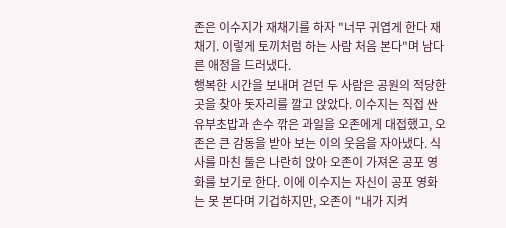존은 이수지가 재채기를 하자 "너무 귀엽게 한다 재채기. 이렇게 토끼처럼 하는 사람 처음 본다"며 남다른 애정을 드러냈다.
행복한 시간을 보내며 걷던 두 사람은 공원의 적당한 곳을 찾아 돗자리를 깔고 앉았다. 이수지는 직접 싼 유부초밥과 손수 깎은 과일을 오존에게 대접했고, 오존은 큰 감동을 받아 보는 이의 웃음을 자아냈다. 식사를 마친 둘은 나란히 앉아 오존이 가져온 공포 영화를 보기로 한다. 이에 이수지는 자신이 공포 영화는 못 본다며 기겁하지만, 오존이 "내가 지켜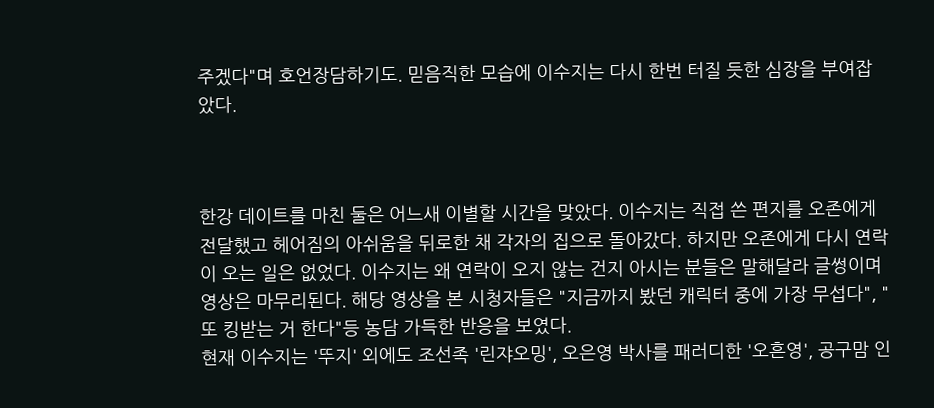주겠다"며 호언장담하기도. 믿음직한 모습에 이수지는 다시 한번 터질 듯한 심장을 부여잡았다.



한강 데이트를 마친 둘은 어느새 이별할 시간을 맞았다. 이수지는 직접 쓴 편지를 오존에게 전달했고 헤어짐의 아쉬움을 뒤로한 채 각자의 집으로 돌아갔다. 하지만 오존에게 다시 연락이 오는 일은 없었다. 이수지는 왜 연락이 오지 않는 건지 아시는 분들은 말해달라 글썽이며 영상은 마무리된다. 해당 영상을 본 시청자들은 "지금까지 봤던 캐릭터 중에 가장 무섭다", "또 킹받는 거 한다"등 농담 가득한 반응을 보였다.
현재 이수지는 '뚜지' 외에도 조선족 '린쟈오밍', 오은영 박사를 패러디한 '오흔영', 공구맘 인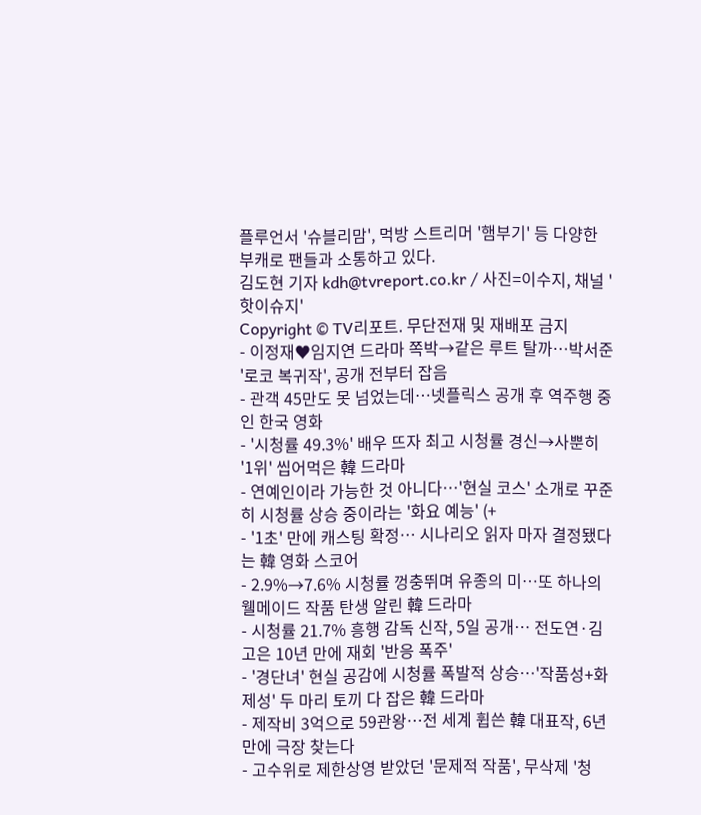플루언서 '슈블리맘', 먹방 스트리머 '햄부기' 등 다양한 부캐로 팬들과 소통하고 있다.
김도현 기자 kdh@tvreport.co.kr / 사진=이수지, 채널 '핫이슈지'
Copyright © TV리포트. 무단전재 및 재배포 금지
- 이정재♥임지연 드라마 쪽박→같은 루트 탈까…박서준 '로코 복귀작', 공개 전부터 잡음
- 관객 45만도 못 넘었는데…넷플릭스 공개 후 역주행 중인 한국 영화
- '시청률 49.3%' 배우 뜨자 최고 시청률 경신→사뿐히 '1위' 씹어먹은 韓 드라마
- 연예인이라 가능한 것 아니다…'현실 코스' 소개로 꾸준히 시청률 상승 중이라는 '화요 예능' (+
- '1초' 만에 캐스팅 확정… 시나리오 읽자 마자 결정됐다는 韓 영화 스코어
- 2.9%→7.6% 시청률 껑충뛰며 유종의 미…또 하나의 웰메이드 작품 탄생 알린 韓 드라마
- 시청률 21.7% 흥행 감독 신작, 5일 공개… 전도연·김고은 10년 만에 재회 '반응 폭주'
- '경단녀' 현실 공감에 시청률 폭발적 상승…'작품성+화제성' 두 마리 토끼 다 잡은 韓 드라마
- 제작비 3억으로 59관왕…전 세계 휩쓴 韓 대표작, 6년 만에 극장 찾는다
- 고수위로 제한상영 받았던 '문제적 작품', 무삭제 '청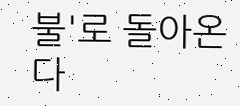불'로 돌아온다